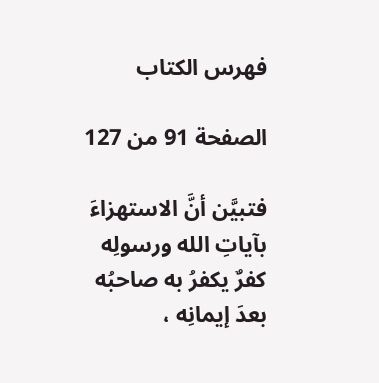فهرس الكتاب

الصفحة 91 من 127

فتبيَّن أنَّ الاستهزاءَ بآياتِ الله ورسولِه كفرٌ يكفرُ به صاحبُه بعدَ إيمانِه ،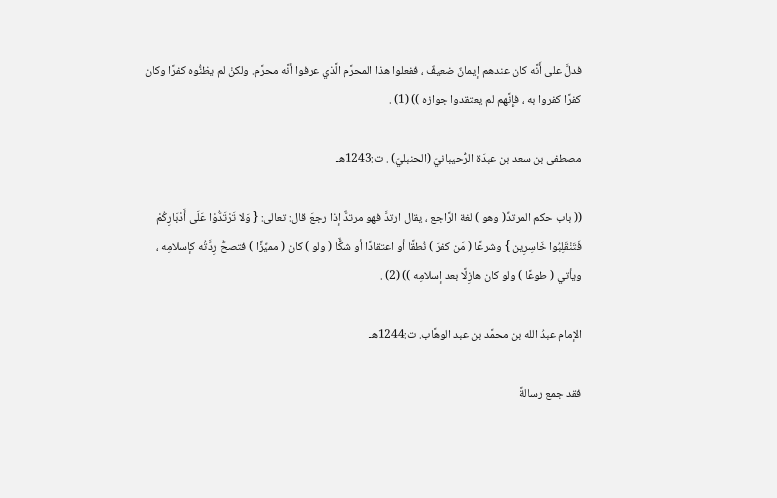فدلَّ على أَنَّه كان عندهم إيمانٌ ضعيفٌ ، ففعلوا هذا المحرَّم الَّذي عرفوا أنَّه محرَّم. ولكنْ لم يظنُّوه كفرًا وكان كفرًا كفروا به ، فإِنَّهم لم يعتقدوا جوازه )) (1) .

مصطفى بن سعد بن عبدَة الرُّحيبانيّ (الحنبليّ) . ت:1243هـ

(( باب حكم المرتدِّ( وهو ) لغة الرَّاجع ، يقال ارتدَّ فهو مرتدٌّ إذا رجعَ قال: تعالى: { وَلا تَرْتَدُّوْا عَلَى أَدْبَارِكُمْ فَتَنْقَلِبُوا خَاسِرِين } وشرعًا ( مَن كفرَ ) نُطقًا أو اعتقادًا أو شكًَّا ( ولو ) كان ( مميِّزًا ) فتصحُّ رِدَّتُه كإسلامِه ، ويأتي ( طوعًا ) ولو كان هازِلًا بعد إسلامِه )) (2) .

الإمام عبدُ الله بن محمَّد بن عبد الوهَّاب. ت:1244هـ

فقد جمع رسالةً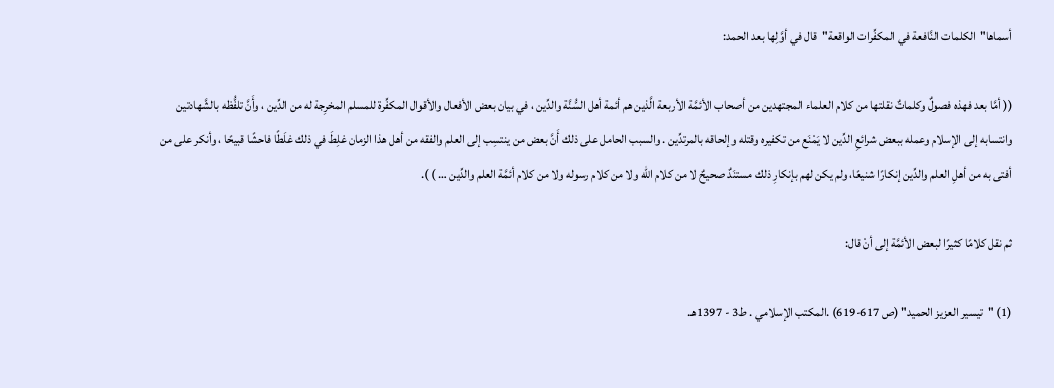أسماها"الكلمات النَّافعة في المكفِّرات الواقعة"قال في أوَّلِها بعد الحمد:

(( أمَّا بعد فهذه فصولٌ وكلماتٌ نقلتها من كلام العلماء المجتهدين من أصحاب الأئمَّة الأربعة الَّذين هم أئمة أهل السُّنَّة والدِّين ، في بيان بعض الأفعال والأقوال المكفِّرة للمسلم المخرِجة له من الدِّين ، وأَنَّ تلفُّظه بالشَّهادتين وانتسابه إلى الإسلام وعمله ببعض شرائعِ الدِّين لا يَمْنَع من تكفيره وقتله وإلحاقه بالمرتدِّين . والسبب الحامل على ذلك أَنَّ بعض من ينتسِب إلى العلم والفقه من أهل هذا الزمان غلِطَ في ذلك غلَطًا فاحشًا قبيحًا ، وأنكر على من أفتى به من أهلِ العلم والدِّين إنكارًا شنيعًا، ولم يكن لهم بإنكارِ ذلك مستنَدٌ صحيحٌ لا من كلام الله ولا من كلام رسوله ولا من كلام أئمَّة العلم والدِّين … ) ).

ثم نقل كلامًا كثيرًا لبعض الأئمَّة إلى أنْ قال:

(1) "تيسير العزيز الحميد" (ص 617-619) .المكتب الإسلامي . ط3 - 1397هـ.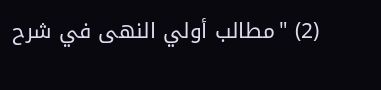(2) "مطالب أولي النهى في شرح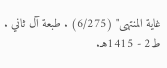غاية المنتهى" (6/275) . طبعة آل ثاني . ط2 - 1415هـ.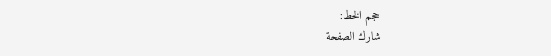حجم الخط:
شارك الصفحة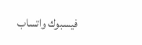فيسبوك واتساب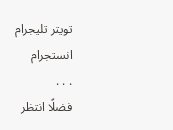تويتر تليجرام انستجرام
. . .
فضلًا انتظر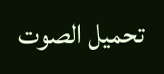تحميل الصوت